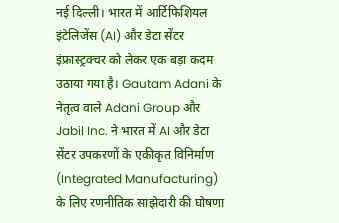नई दिल्ली। भारत में आर्टिफिशियल इंटेलिजेंस (AI) और डेटा सेंटर इंफ्रास्ट्रक्चर को लेकर एक बड़ा कदम उठाया गया है। Gautam Adani के नेतृत्व वाले Adani Group और Jabil Inc. ने भारत में AI और डेटा सेंटर उपकरणों के एकीकृत विनिर्माण (Integrated Manufacturing) के लिए रणनीतिक साझेदारी की घोषणा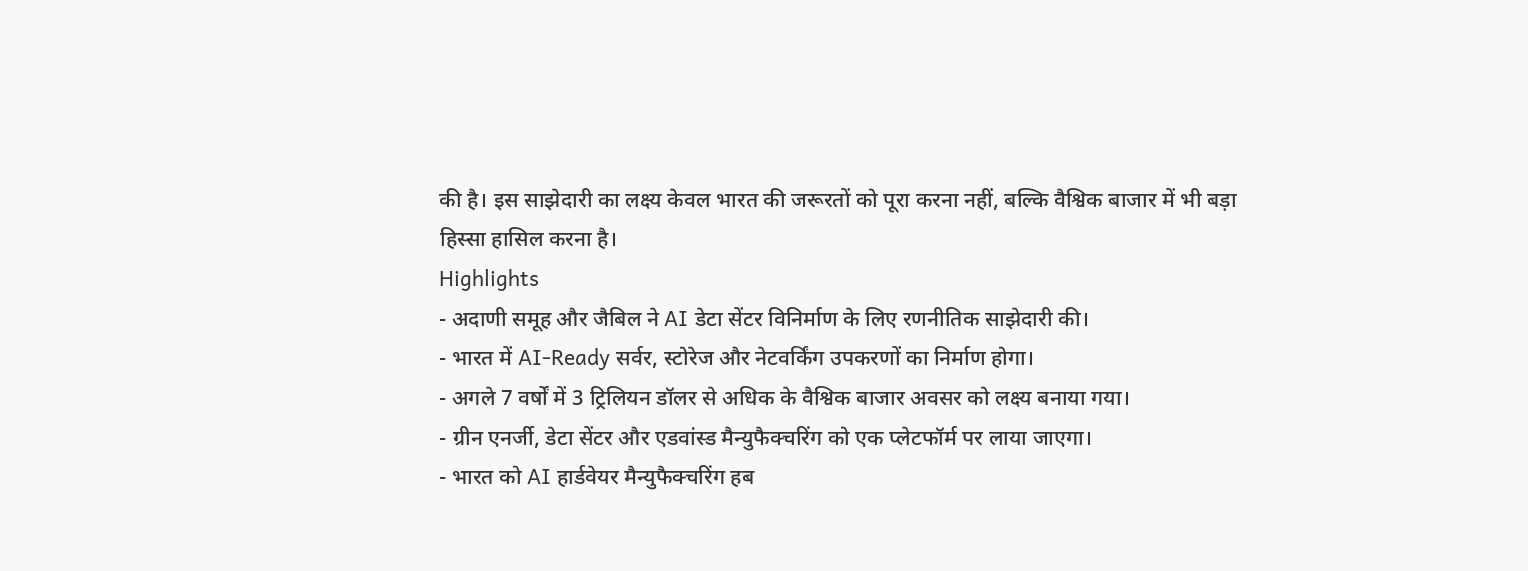की है। इस साझेदारी का लक्ष्य केवल भारत की जरूरतों को पूरा करना नहीं, बल्कि वैश्विक बाजार में भी बड़ा हिस्सा हासिल करना है।
Highlights
- अदाणी समूह और जैबिल ने AI डेटा सेंटर विनिर्माण के लिए रणनीतिक साझेदारी की।
- भारत में AI-Ready सर्वर, स्टोरेज और नेटवर्किंग उपकरणों का निर्माण होगा।
- अगले 7 वर्षों में 3 ट्रिलियन डॉलर से अधिक के वैश्विक बाजार अवसर को लक्ष्य बनाया गया।
- ग्रीन एनर्जी, डेटा सेंटर और एडवांस्ड मैन्युफैक्चरिंग को एक प्लेटफॉर्म पर लाया जाएगा।
- भारत को AI हार्डवेयर मैन्युफैक्चरिंग हब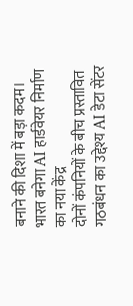बनाने की दिशा में बड़ा कदम।
भारत बनेगा AI हार्डवेयर निर्माण का नया केंद्र
दोनों कंपनियों के बीच प्रस्तावित गठबंधन का उद्देश्य AI डेटा सेंटर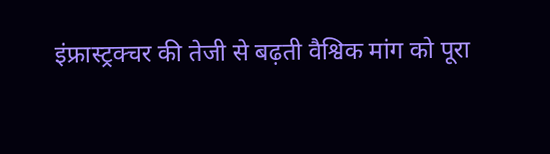इंफ्रास्ट्रक्चर की तेजी से बढ़ती वैश्विक मांग को पूरा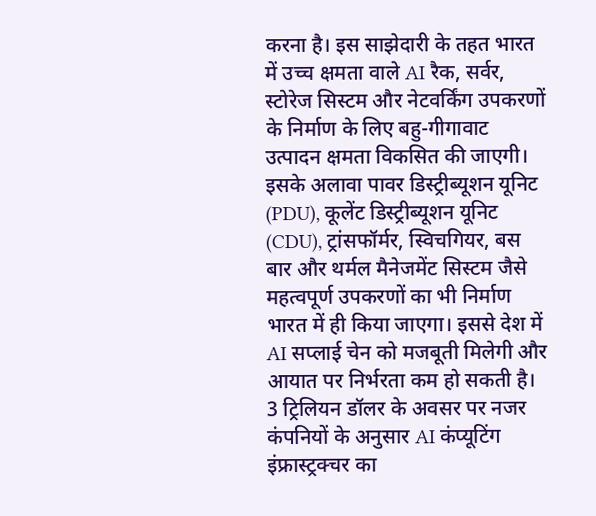करना है। इस साझेदारी के तहत भारत में उच्च क्षमता वाले AI रैक, सर्वर, स्टोरेज सिस्टम और नेटवर्किंग उपकरणों के निर्माण के लिए बहु-गीगावाट उत्पादन क्षमता विकसित की जाएगी।
इसके अलावा पावर डिस्ट्रीब्यूशन यूनिट (PDU), कूलेंट डिस्ट्रीब्यूशन यूनिट (CDU), ट्रांसफॉर्मर, स्विचगियर, बस बार और थर्मल मैनेजमेंट सिस्टम जैसे महत्वपूर्ण उपकरणों का भी निर्माण भारत में ही किया जाएगा। इससे देश में AI सप्लाई चेन को मजबूती मिलेगी और आयात पर निर्भरता कम हो सकती है।
3 ट्रिलियन डॉलर के अवसर पर नजर
कंपनियों के अनुसार AI कंप्यूटिंग इंफ्रास्ट्रक्चर का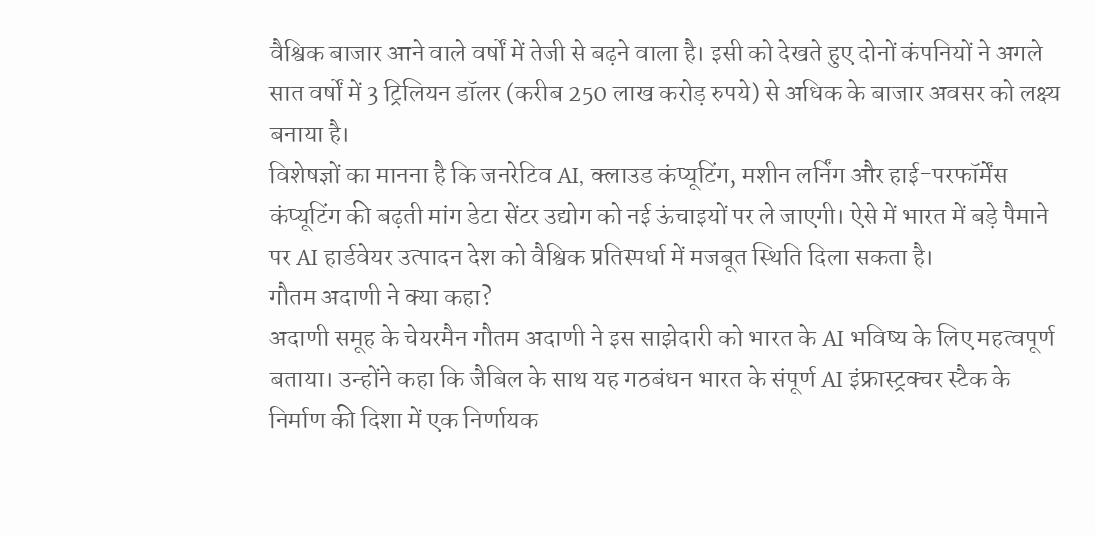वैश्विक बाजार आने वाले वर्षों में तेजी से बढ़ने वाला है। इसी को देखते हुए दोनों कंपनियों ने अगले सात वर्षों में 3 ट्रिलियन डॉलर (करीब 250 लाख करोड़ रुपये) से अधिक के बाजार अवसर को लक्ष्य बनाया है।
विशेषज्ञों का मानना है कि जनरेटिव AI, क्लाउड कंप्यूटिंग, मशीन लर्निंग और हाई-परफॉर्मेंस कंप्यूटिंग की बढ़ती मांग डेटा सेंटर उद्योग को नई ऊंचाइयों पर ले जाएगी। ऐसे में भारत में बड़े पैमाने पर AI हार्डवेयर उत्पादन देश को वैश्विक प्रतिस्पर्धा में मजबूत स्थिति दिला सकता है।
गौतम अदाणी ने क्या कहा?
अदाणी समूह के चेयरमैन गौतम अदाणी ने इस साझेदारी को भारत के AI भविष्य के लिए महत्वपूर्ण बताया। उन्होंने कहा कि जैबिल के साथ यह गठबंधन भारत के संपूर्ण AI इंफ्रास्ट्रक्चर स्टैक के निर्माण की दिशा में एक निर्णायक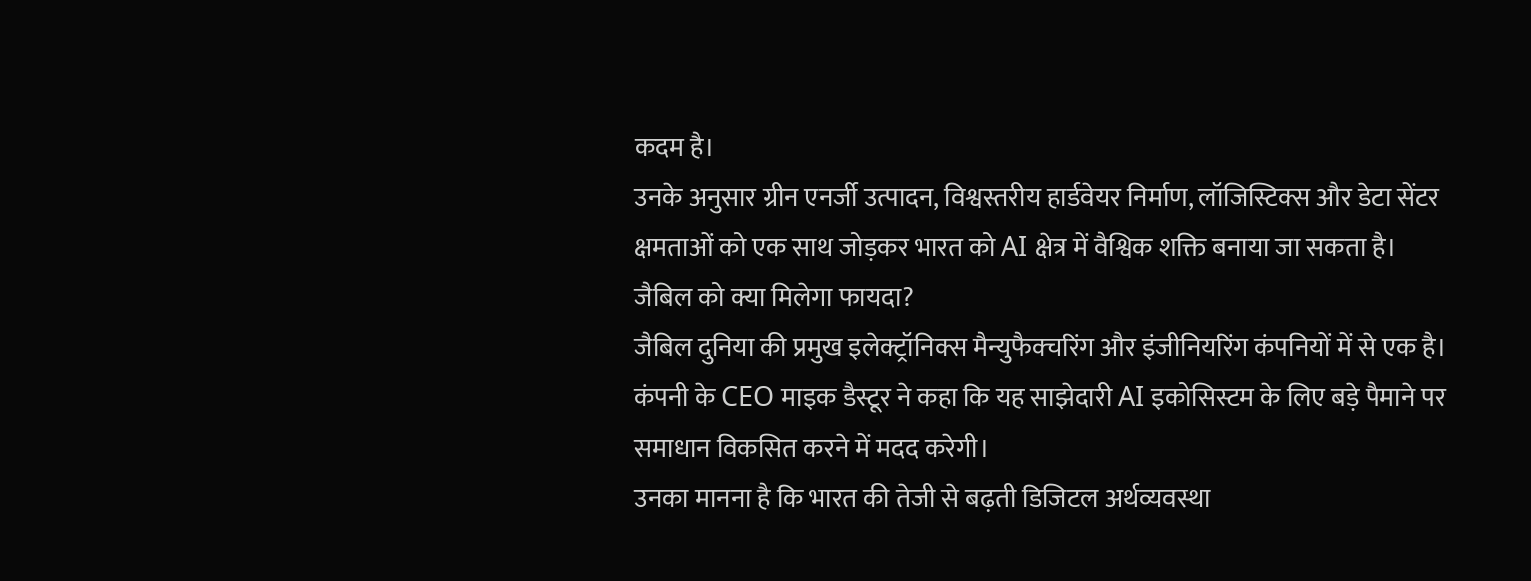कदम है।
उनके अनुसार ग्रीन एनर्जी उत्पादन, विश्वस्तरीय हार्डवेयर निर्माण, लॉजिस्टिक्स और डेटा सेंटर क्षमताओं को एक साथ जोड़कर भारत को AI क्षेत्र में वैश्विक शक्ति बनाया जा सकता है।
जैबिल को क्या मिलेगा फायदा?
जैबिल दुनिया की प्रमुख इलेक्ट्रॉनिक्स मैन्युफैक्चरिंग और इंजीनियरिंग कंपनियों में से एक है। कंपनी के CEO माइक डैस्टूर ने कहा कि यह साझेदारी AI इकोसिस्टम के लिए बड़े पैमाने पर समाधान विकसित करने में मदद करेगी।
उनका मानना है कि भारत की तेजी से बढ़ती डिजिटल अर्थव्यवस्था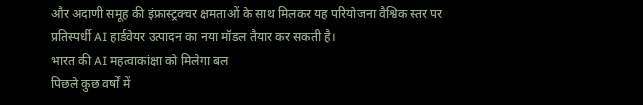और अदाणी समूह की इंफ्रास्ट्रक्चर क्षमताओं के साथ मिलकर यह परियोजना वैश्विक स्तर पर प्रतिस्पर्धी AI हार्डवेयर उत्पादन का नया मॉडल तैयार कर सकती है।
भारत की AI महत्वाकांक्षा को मिलेगा बल
पिछले कुछ वर्षों में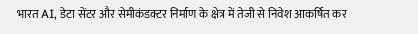भारत AI, डेटा सेंटर और सेमीकंडक्टर निर्माण के क्षेत्र में तेजी से निवेश आकर्षित कर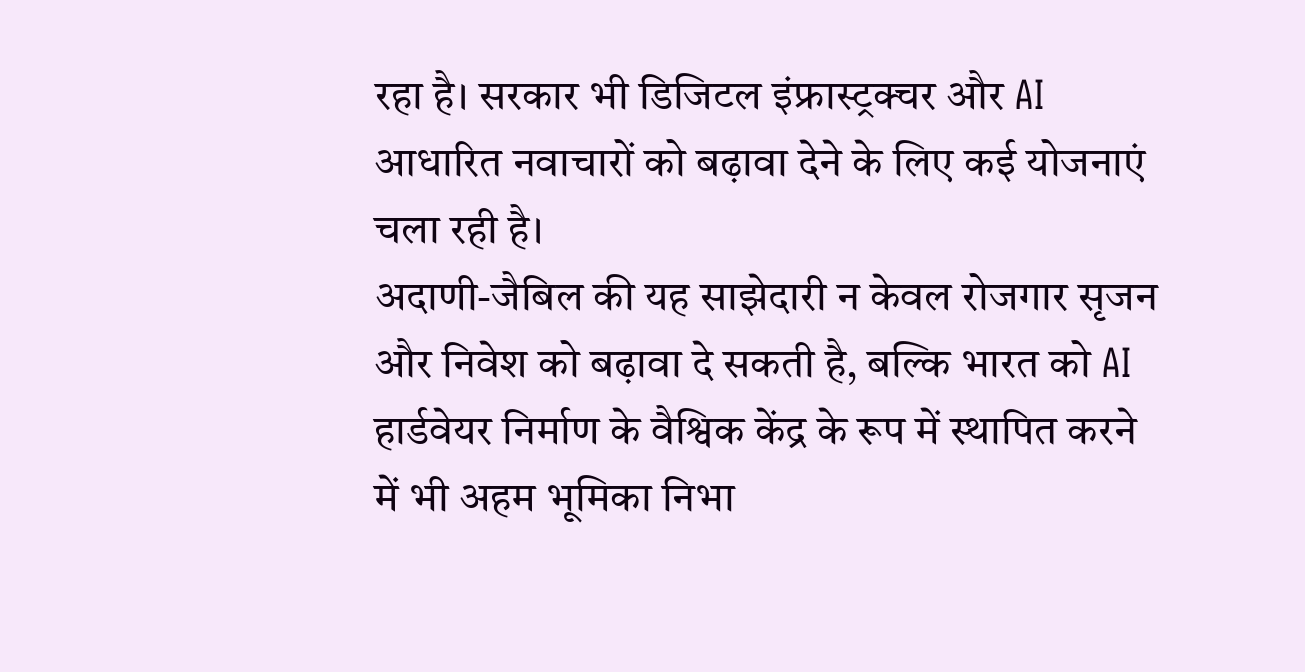रहा है। सरकार भी डिजिटल इंफ्रास्ट्रक्चर और AI आधारित नवाचारों को बढ़ावा देने के लिए कई योजनाएं चला रही है।
अदाणी-जैबिल की यह साझेदारी न केवल रोजगार सृजन और निवेश को बढ़ावा दे सकती है, बल्कि भारत को AI हार्डवेयर निर्माण के वैश्विक केंद्र के रूप में स्थापित करने में भी अहम भूमिका निभा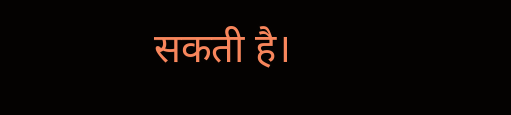सकती है।